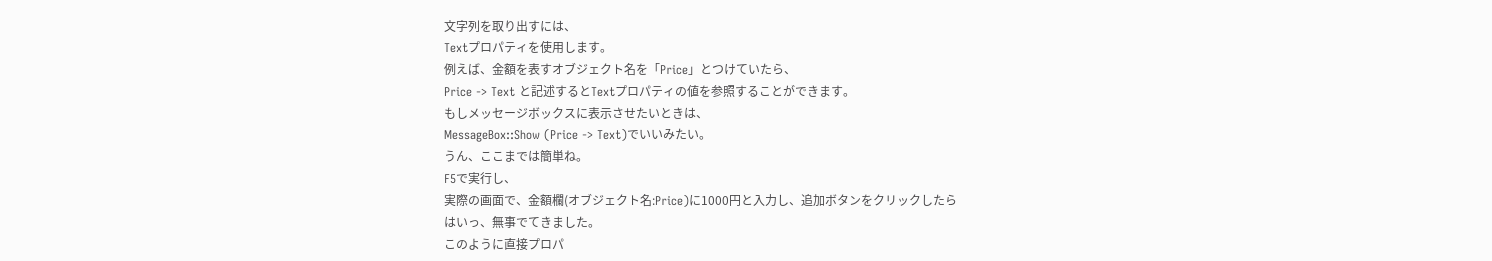文字列を取り出すには、
Textプロパティを使用します。
例えば、金額を表すオブジェクト名を「Price」とつけていたら、
Price -> Text と記述するとTextプロパティの値を参照することができます。
もしメッセージボックスに表示させたいときは、
MessageBox::Show (Price -> Text)でいいみたい。
うん、ここまでは簡単ね。
F5で実行し、
実際の画面で、金額欄(オブジェクト名:Price)に1000円と入力し、追加ボタンをクリックしたら
はいっ、無事でてきました。
このように直接プロパ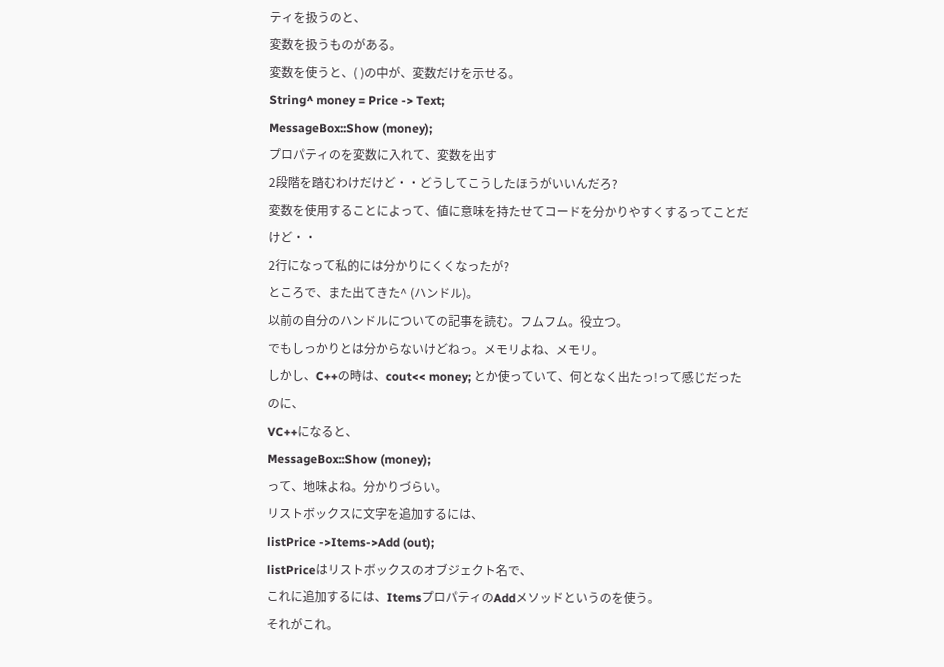ティを扱うのと、
変数を扱うものがある。
変数を使うと、( )の中が、変数だけを示せる。
String^ money = Price -> Text;
MessageBox::Show (money);
プロパティのを変数に入れて、変数を出す
2段階を踏むわけだけど・・どうしてこうしたほうがいいんだろ?
変数を使用することによって、値に意味を持たせてコードを分かりやすくするってことだけど・・
2行になって私的には分かりにくくなったが?
ところで、また出てきた^ (ハンドル)。
以前の自分のハンドルについての記事を読む。フムフム。役立つ。
でもしっかりとは分からないけどねっ。メモリよね、メモリ。
しかし、C++の時は、cout<< money; とか使っていて、何となく出たっ!って感じだったのに、
VC++になると、
MessageBox::Show (money);
って、地味よね。分かりづらい。
リストボックスに文字を追加するには、
listPrice ->Items->Add (out);
listPriceはリストボックスのオブジェクト名で、
これに追加するには、ItemsプロパティのAddメソッドというのを使う。
それがこれ。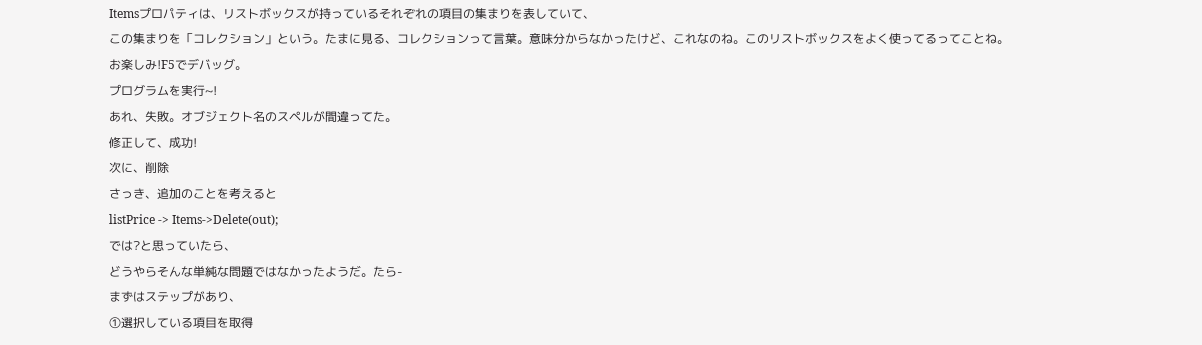Itemsプロパティは、リストボックスが持っているそれぞれの項目の集まりを表していて、
この集まりを「コレクション」という。たまに見る、コレクションって言葉。意味分からなかったけど、これなのね。このリストボックスをよく使ってるってことね。
お楽しみ!F5でデバッグ。
プログラムを実行~!
あれ、失敗。オブジェクト名のスペルが間違ってた。
修正して、成功!
次に、削除
さっき、追加のことを考えると
listPrice -> Items->Delete(out);
では?と思っていたら、
どうやらそんな単純な問題ではなかったようだ。たら-
まずはステップがあり、
①選択している項目を取得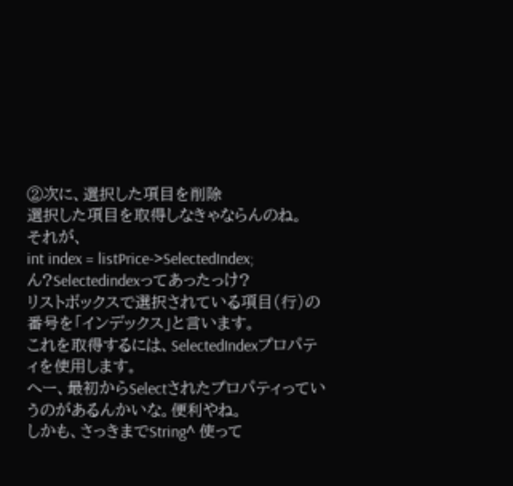②次に、選択した項目を削除
選択した項目を取得しなきゃならんのね。
それが、
int index = listPrice->SelectedIndex;
ん?Selectedindexってあったっけ?
リストボックスで選択されている項目(行)の番号を「インデックス」と言います。
これを取得するには、SelectedIndexプロパティを使用します。
へー、最初からSelectされたプロパティっていうのがあるんかいな。便利やね。
しかも、さっきまでString^ 使って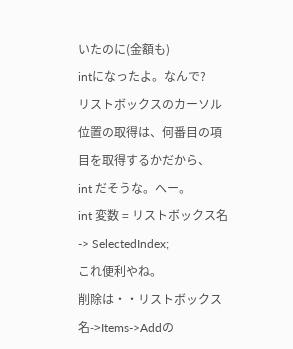いたのに(金額も)
intになったよ。なんで?
リストボックスのカーソル位置の取得は、何番目の項目を取得するかだから、
int だそうな。へー。
int 変数 = リストボックス名 -> SelectedIndex;
これ便利やね。
削除は・・リストボックス名->Items->Addの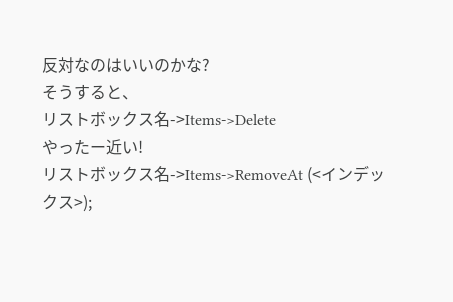反対なのはいいのかな?
そうすると、
リストボックス名->Items->Delete
やったー近い!
リストボックス名->Items->RemoveAt (<インデックス>);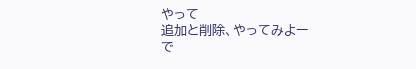やって
追加と削除、やってみよー
で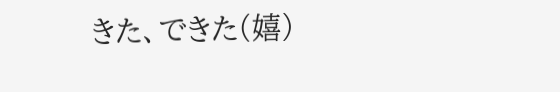きた、できた(嬉)